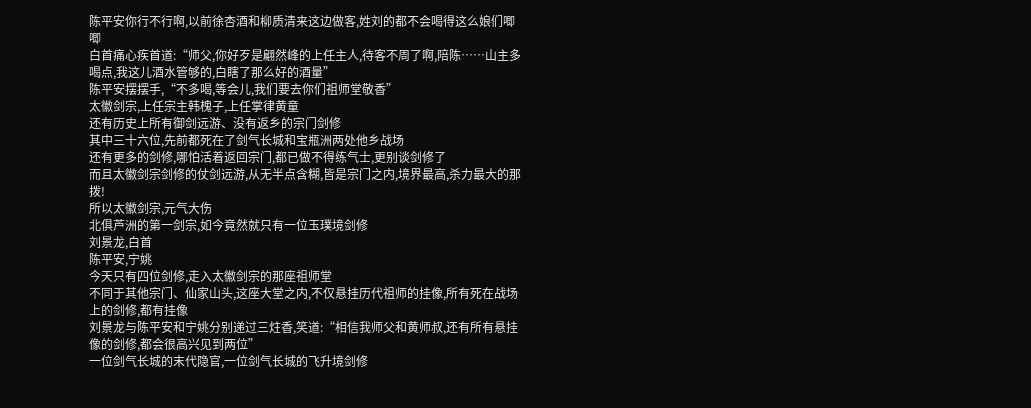陈平安你行不行啊,以前徐杏酒和柳质清来这边做客,姓刘的都不会喝得这么娘们唧唧
白首痛心疾首道:“师父,你好歹是翩然峰的上任主人,待客不周了啊,陪陈……山主多喝点,我这儿酒水管够的,白瞎了那么好的酒量”
陈平安摆摆手,“不多喝,等会儿,我们要去你们祖师堂敬香”
太徽剑宗,上任宗主韩槐子,上任掌律黄童
还有历史上所有御剑远游、没有返乡的宗门剑修
其中三十六位,先前都死在了剑气长城和宝瓶洲两处他乡战场
还有更多的剑修,哪怕活着返回宗门,都已做不得练气士,更别谈剑修了
而且太徽剑宗剑修的仗剑远游,从无半点含糊,皆是宗门之内,境界最高,杀力最大的那拨!
所以太徽剑宗,元气大伤
北俱芦洲的第一剑宗,如今竟然就只有一位玉璞境剑修
刘景龙,白首
陈平安,宁姚
今天只有四位剑修,走入太徽剑宗的那座祖师堂
不同于其他宗门、仙家山头,这座大堂之内,不仅悬挂历代祖师的挂像,所有死在战场上的剑修,都有挂像
刘景龙与陈平安和宁姚分别递过三炷香,笑道:“相信我师父和黄师叔,还有所有悬挂像的剑修,都会很高兴见到两位”
一位剑气长城的末代隐官,一位剑气长城的飞升境剑修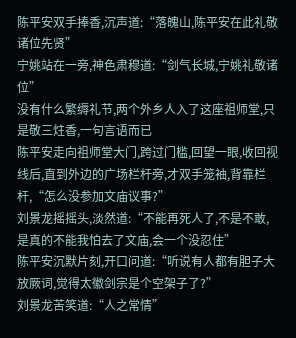陈平安双手捧香,沉声道:“落魄山,陈平安在此礼敬诸位先贤”
宁姚站在一旁,神色肃穆道:“剑气长城,宁姚礼敬诸位”
没有什么繁缛礼节,两个外乡人入了这座祖师堂,只是敬三炷香,一句言语而已
陈平安走向祖师堂大门,跨过门槛,回望一眼,收回视线后,直到外边的广场栏杆旁,才双手笼袖,背靠栏杆,“怎么没参加文庙议事?”
刘景龙摇摇头,淡然道:“不能再死人了,不是不敢,是真的不能我怕去了文庙,会一个没忍住”
陈平安沉默片刻,开口问道:“听说有人都有胆子大放厥词,觉得太徽剑宗是个空架子了?”
刘景龙苦笑道:“人之常情”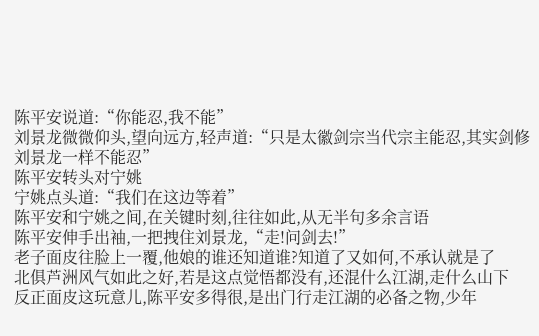陈平安说道:“你能忍,我不能”
刘景龙微微仰头,望向远方,轻声道:“只是太徽剑宗当代宗主能忍,其实剑修刘景龙一样不能忍”
陈平安转头对宁姚
宁姚点头道:“我们在这边等着”
陈平安和宁姚之间,在关键时刻,往往如此,从无半句多余言语
陈平安伸手出袖,一把拽住刘景龙,“走!问剑去!”
老子面皮往脸上一覆,他娘的谁还知道谁?知道了又如何,不承认就是了
北俱芦洲风气如此之好,若是这点觉悟都没有,还混什么江湖,走什么山下
反正面皮这玩意儿,陈平安多得很,是出门行走江湖的必备之物,少年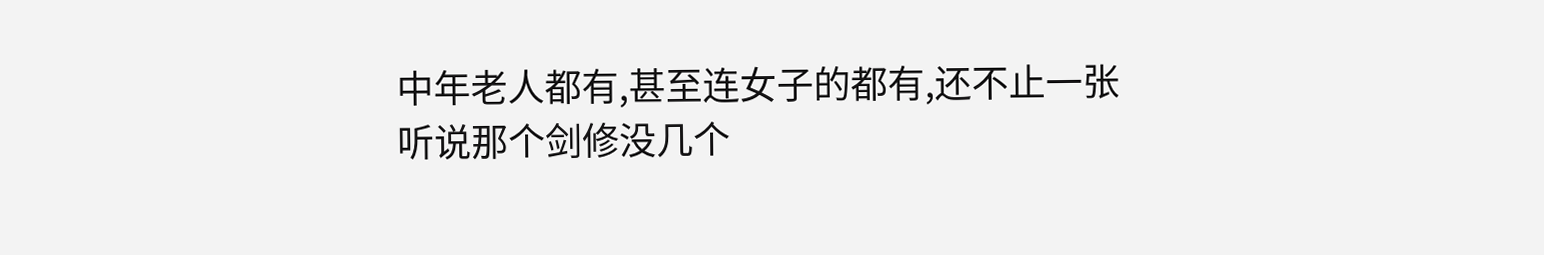中年老人都有,甚至连女子的都有,还不止一张
听说那个剑修没几个